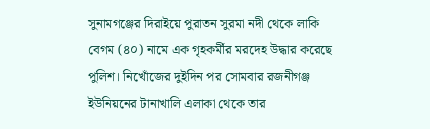সুনামগঞ্জের দিরাইয়ে পুরাতন সুরমা নদী থেকে লাকি বেগম (৪০) নামে এক গৃহকর্মীর মরদেহ উদ্ধার করেছে পুলিশ। নিখোঁজের দুইদিন পর সোমবার রজনীগঞ্জ ইউনিয়নের টানাখালি এলাকা থেকে তার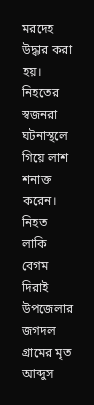মরদেহ উদ্ধার করা হয়। নিহতের স্বজনরা ঘটনাস্থলে গিয়ে লাশ শনাক্ত করেন।
নিহত লাকি বেগম দিরাই উপজেলার জগদল গ্রামের মৃত আব্দুস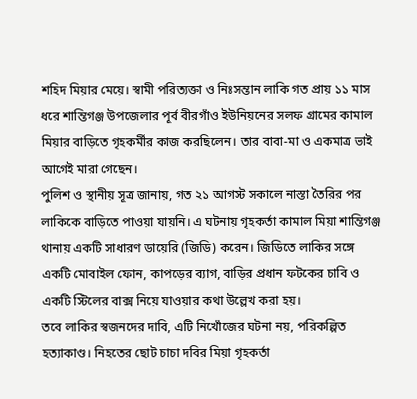শহিদ মিয়ার মেয়ে। স্বামী পরিত্যক্তা ও নিঃসন্তান লাকি গত প্রায় ১১ মাস ধরে শান্তিগঞ্জ উপজেলার পূর্ব বীরগাঁও ইউনিয়নের সলফ গ্রামের কামাল মিয়ার বাড়িতে গৃহকর্মীর কাজ করছিলেন। তার বাবা-মা ও একমাত্র ভাই আগেই মারা গেছেন।
পুলিশ ও স্থানীয় সূত্র জানায়, গত ২১ আগস্ট সকালে নাস্তা তৈরির পর লাকিকে বাড়িতে পাওয়া যায়নি। এ ঘটনায় গৃহকর্তা কামাল মিয়া শান্তিগঞ্জ থানায় একটি সাধারণ ডায়েরি (জিডি) করেন। জিডিতে লাকির সঙ্গে একটি মোবাইল ফোন, কাপড়ের ব্যাগ, বাড়ির প্রধান ফটকের চাবি ও একটি স্টিলের বাক্স নিয়ে যাওয়ার কথা উল্লেখ করা হয়।
তবে লাকির স্বজনদের দাবি, এটি নিখোঁজের ঘটনা নয়, পরিকল্পিত হত্যাকাণ্ড। নিহতের ছোট চাচা দবির মিয়া গৃহকর্তা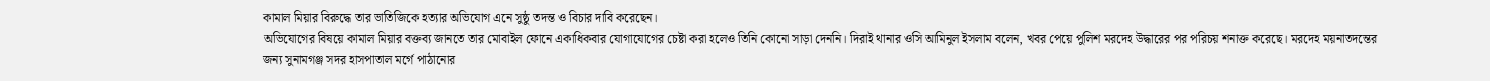কামাল মিয়ার বিরুদ্ধে তার ভাতিজিকে হত্যার অভিযোগ এনে সুষ্ঠু তদন্ত ও বিচার দাবি করেছেন।
অভিযোগের বিষয়ে কামাল মিয়ার বক্তব্য জানতে তার মোবাইল ফোনে একাধিকবার যোগাযোগের চেষ্টা করা হলেও তিনি কোনো সাড়া দেননি। দিরাই থানার ওসি আমিনুল ইসলাম বলেন, খবর পেয়ে পুলিশ মরদেহ উদ্ধারের পর পরিচয় শনাক্ত করেছে। মরদেহ ময়নাতদন্তের জন্য সুনামগঞ্জ সদর হাসপাতাল মর্গে পাঠানোর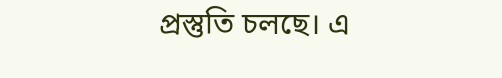প্রস্তুতি চলছে। এ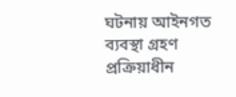ঘটনায় আইনগত ব্যবস্থা গ্রহণ প্রক্রিয়াধীন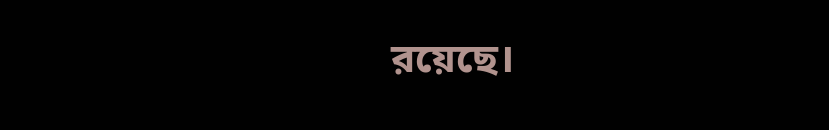রয়েছে।